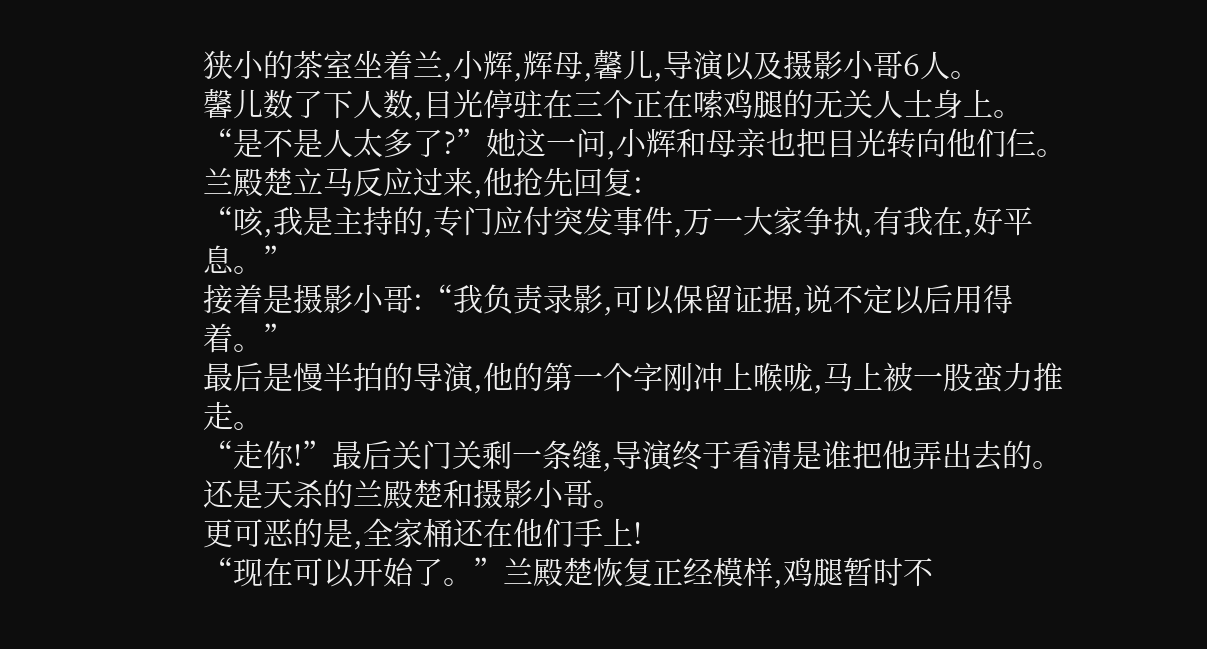狭小的茶室坐着兰,小辉,辉母,馨儿,导演以及摄影小哥6人。
馨儿数了下人数,目光停驻在三个正在嗦鸡腿的无关人士身上。
“是不是人太多了?”她这一问,小辉和母亲也把目光转向他们仨。
兰殿楚立马反应过来,他抢先回复:
“咳,我是主持的,专门应付突发事件,万一大家争执,有我在,好平息。”
接着是摄影小哥:“我负责录影,可以保留证据,说不定以后用得着。”
最后是慢半拍的导演,他的第一个字刚冲上喉咙,马上被一股蛮力推走。
“走你!”最后关门关剩一条缝,导演终于看清是谁把他弄出去的。
还是天杀的兰殿楚和摄影小哥。
更可恶的是,全家桶还在他们手上!
“现在可以开始了。”兰殿楚恢复正经模样,鸡腿暂时不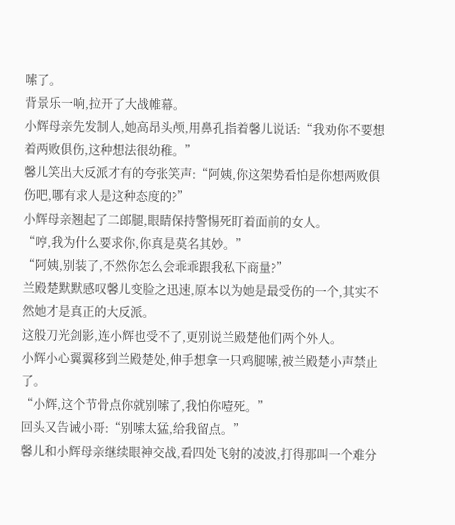嗦了。
背景乐一响,拉开了大战帷幕。
小辉母亲先发制人,她高昂头颅,用鼻孔指着馨儿说话:“我劝你不要想着两败俱伤,这种想法很幼稚。”
馨儿笑出大反派才有的夸张笑声:“阿姨,你这架势看怕是你想两败俱伤吧,哪有求人是这种态度的?”
小辉母亲翘起了二郎腿,眼睛保持警惕死盯着面前的女人。
“哼,我为什么要求你,你真是莫名其妙。”
“阿姨,别装了,不然你怎么会乖乖跟我私下商量?”
兰殿楚默默感叹馨儿变脸之迅速,原本以为她是最受伤的一个,其实不然她才是真正的大反派。
这般刀光剑影,连小辉也受不了,更别说兰殿楚他们两个外人。
小辉小心翼翼移到兰殿楚处,伸手想拿一只鸡腿嗦,被兰殿楚小声禁止了。
“小辉,这个节骨点你就别嗦了,我怕你噎死。”
回头又告诫小哥:“别嗦太猛,给我留点。”
馨儿和小辉母亲继续眼神交战,看四处飞射的凌波,打得那叫一个难分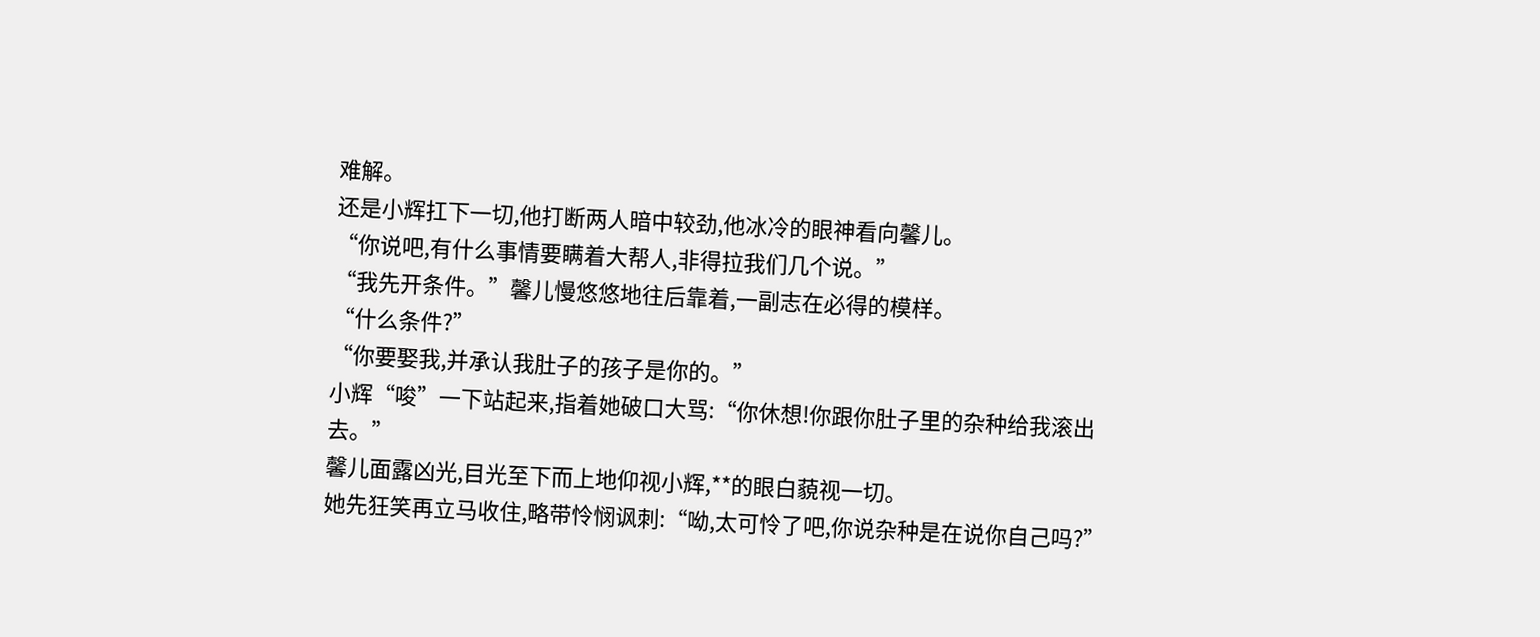难解。
还是小辉扛下一切,他打断两人暗中较劲,他冰冷的眼神看向馨儿。
“你说吧,有什么事情要瞒着大帮人,非得拉我们几个说。”
“我先开条件。”馨儿慢悠悠地往后靠着,一副志在必得的模样。
“什么条件?”
“你要娶我,并承认我肚子的孩子是你的。”
小辉“唆”一下站起来,指着她破口大骂:“你休想!你跟你肚子里的杂种给我滚出去。”
馨儿面露凶光,目光至下而上地仰视小辉,**的眼白藐视一切。
她先狂笑再立马收住,略带怜悯讽刺:“呦,太可怜了吧,你说杂种是在说你自己吗?”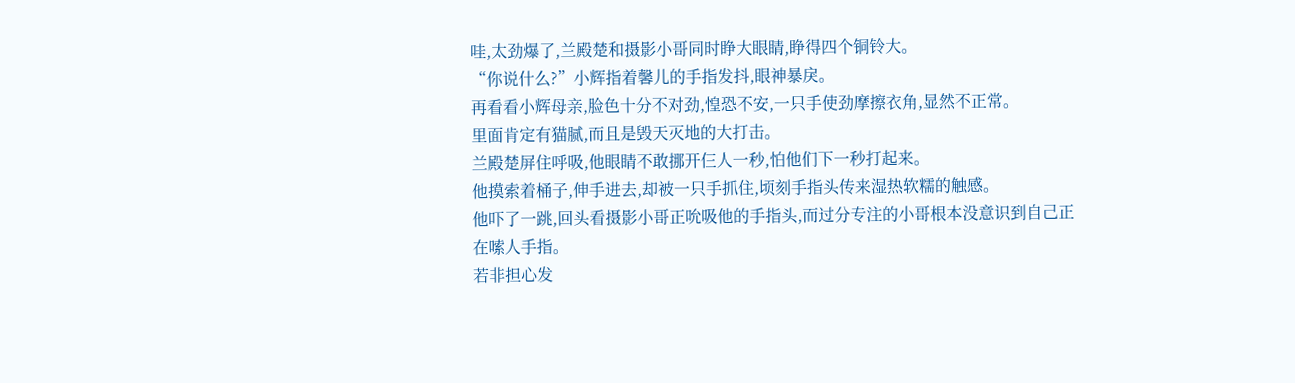哇,太劲爆了,兰殿楚和摄影小哥同时睁大眼睛,睁得四个铜铃大。
“你说什么?”小辉指着馨儿的手指发抖,眼神暴戾。
再看看小辉母亲,脸色十分不对劲,惶恐不安,一只手使劲摩擦衣角,显然不正常。
里面肯定有猫腻,而且是毁天灭地的大打击。
兰殿楚屏住呼吸,他眼睛不敢挪开仨人一秒,怕他们下一秒打起来。
他摸索着桶子,伸手进去,却被一只手抓住,顷刻手指头传来湿热软糯的触感。
他吓了一跳,回头看摄影小哥正吮吸他的手指头,而过分专注的小哥根本没意识到自己正在嗦人手指。
若非担心发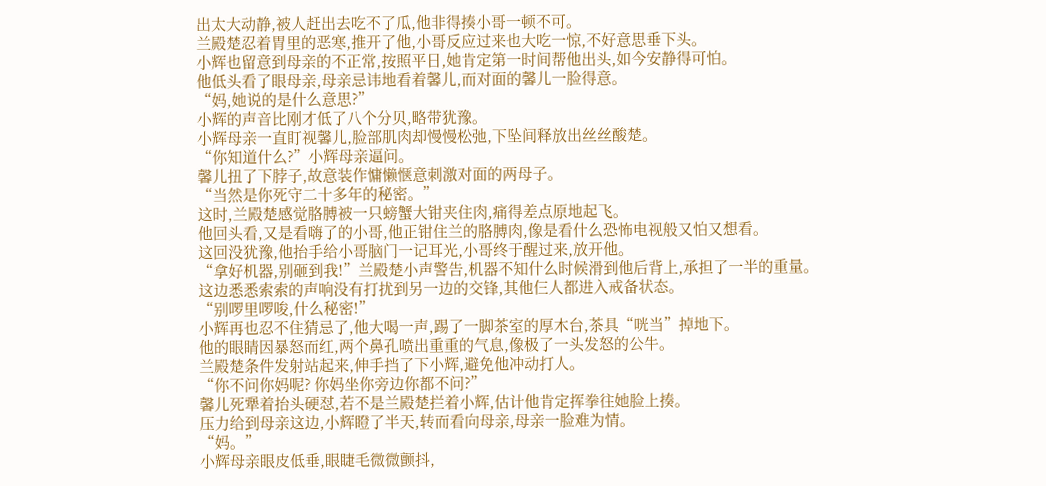出太大动静,被人赶出去吃不了瓜,他非得揍小哥一顿不可。
兰殿楚忍着胃里的恶寒,推开了他,小哥反应过来也大吃一惊,不好意思垂下头。
小辉也留意到母亲的不正常,按照平日,她肯定第一时间帮他出头,如今安静得可怕。
他低头看了眼母亲,母亲忌讳地看着馨儿,而对面的馨儿一脸得意。
“妈,她说的是什么意思?”
小辉的声音比刚才低了八个分贝,略带犹豫。
小辉母亲一直盯视馨儿,脸部肌肉却慢慢松弛,下坠间释放出丝丝酸楚。
“你知道什么?”小辉母亲逼问。
馨儿扭了下脖子,故意装作慵懒惬意刺激对面的两母子。
“当然是你死守二十多年的秘密。”
这时,兰殿楚感觉胳膊被一只螃蟹大钳夹住肉,痛得差点原地起飞。
他回头看,又是看嗨了的小哥,他正钳住兰的胳膊肉,像是看什么恐怖电视般又怕又想看。
这回没犹豫,他抬手给小哥脑门一记耳光,小哥终于醒过来,放开他。
“拿好机器,别砸到我!”兰殿楚小声警告,机器不知什么时候滑到他后背上,承担了一半的重量。
这边悉悉索索的声响没有打扰到另一边的交锋,其他仨人都进入戒备状态。
“别啰里啰唆,什么秘密!”
小辉再也忍不住猜忌了,他大喝一声,踢了一脚茶室的厚木台,茶具“咣当”掉地下。
他的眼睛因暴怒而红,两个鼻孔喷出重重的气息,像极了一头发怒的公牛。
兰殿楚条件发射站起来,伸手挡了下小辉,避免他冲动打人。
“你不问你妈呢? 你妈坐你旁边你都不问?”
馨儿死犟着抬头硬怼,若不是兰殿楚拦着小辉,估计他肯定挥拳往她脸上揍。
压力给到母亲这边,小辉瞪了半天,转而看向母亲,母亲一脸难为情。
“妈。”
小辉母亲眼皮低垂,眼睫毛微微颤抖,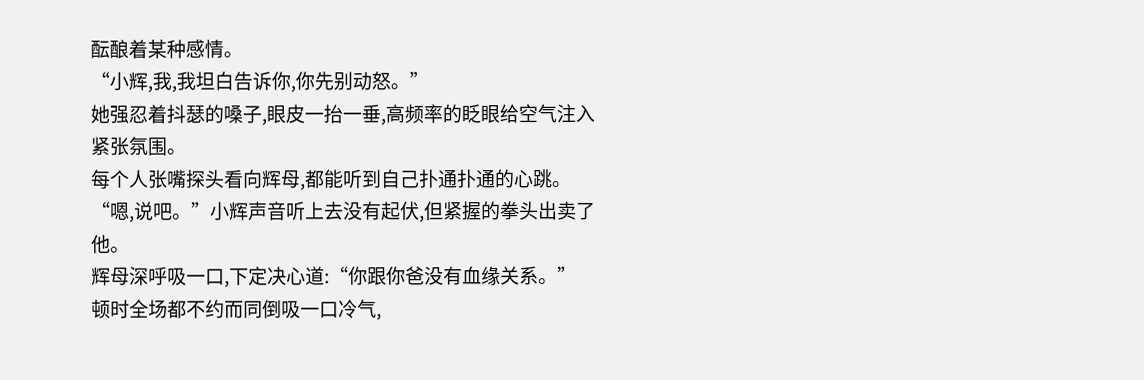酝酿着某种感情。
“小辉,我,我坦白告诉你,你先别动怒。”
她强忍着抖瑟的嗓子,眼皮一抬一垂,高频率的眨眼给空气注入紧张氛围。
每个人张嘴探头看向辉母,都能听到自己扑通扑通的心跳。
“嗯,说吧。”小辉声音听上去没有起伏,但紧握的拳头出卖了他。
辉母深呼吸一口,下定决心道:“你跟你爸没有血缘关系。”
顿时全场都不约而同倒吸一口冷气,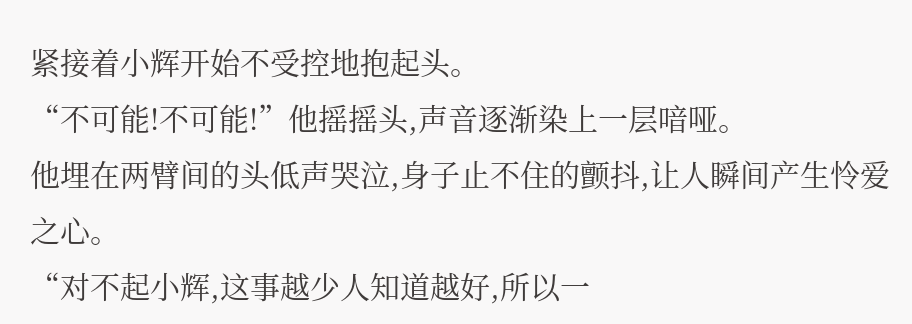紧接着小辉开始不受控地抱起头。
“不可能!不可能!”他摇摇头,声音逐渐染上一层喑哑。
他埋在两臂间的头低声哭泣,身子止不住的颤抖,让人瞬间产生怜爱之心。
“对不起小辉,这事越少人知道越好,所以一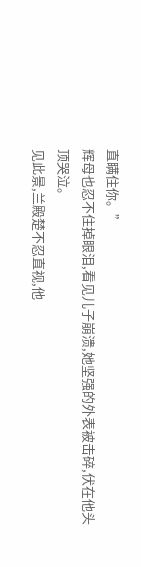直瞒住你。”
辉母也忍不住掉眼泪,看见儿子崩溃,她坚强的外表被击碎,伏在他头顶哭泣。
见此景,兰殿楚不忍直视,他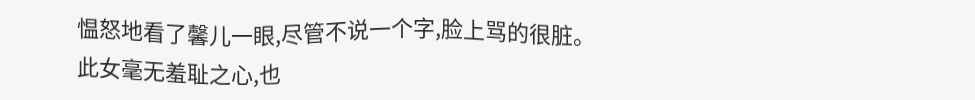愠怒地看了馨儿一眼,尽管不说一个字,脸上骂的很脏。
此女毫无羞耻之心,也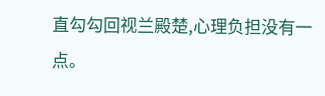直勾勾回视兰殿楚,心理负担没有一点。